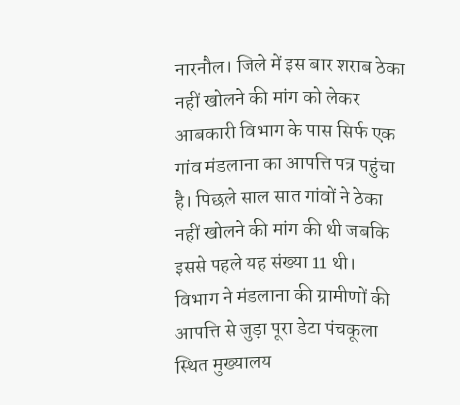नारनौल। जिले में इस बार शराब ठेका नहीं खोलने की मांग को लेकर आबकारी विभाग के पास सिर्फ एक गांव मंडलाना का आपत्ति पत्र पहुंचा है। पिछले साल सात गांवों ने ठेका नहीं खोलने की मांग की थी जबकि इससे पहले यह संख्या 11 थी।
विभाग ने मंडलाना की ग्रामीणों की आपत्ति से जुड़ा पूरा डेटा पंचकूला स्थित मुख्यालय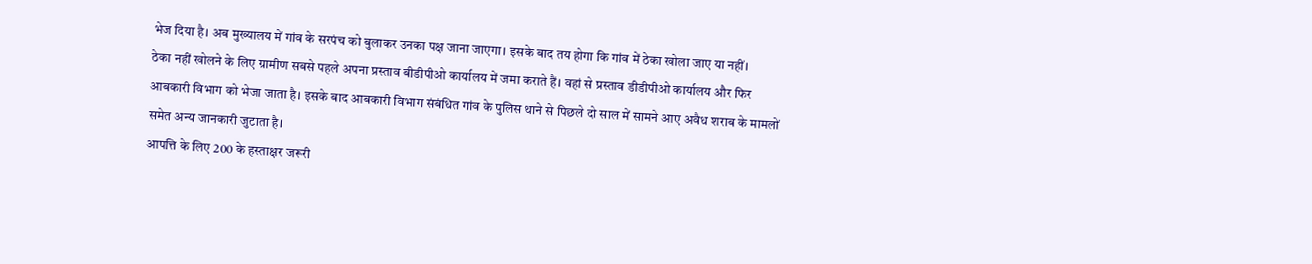भेज दिया है। अब मुख्यालय में गांव के सरपंच को बुलाकर उनका पक्ष जाना जाएगा। इसके बाद तय होगा कि गांव में ठेका खोला जाए या नहीं।
ठेका नहीं खोलने के लिए ग्रामीण सबसे पहले अपना प्रस्ताव बीडीपीओ कार्यालय में जमा कराते हैं। वहां से प्रस्ताव डीडीपीओ कार्यालय और फिर आबकारी विभाग को भेजा जाता है। इसके बाद आबकारी विभाग संबंधित गांव के पुलिस थाने से पिछले दो साल में सामने आए अवैध शराब के मामलों समेत अन्य जानकारी जुटाता है।
आपत्ति के लिए 200 के हस्ताक्षर जरूरी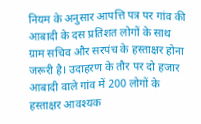नियम के अनुसार आपत्ति पत्र पर गांव की आबादी के दस प्रतिशत लोगों के साथ ग्राम सचिव और सरपंच के हस्ताक्षर होना जरूरी है। उदाहरण के तौर पर दो हजार आबादी वाले गांव में 200 लोगों के हस्ताक्षर आवश्यक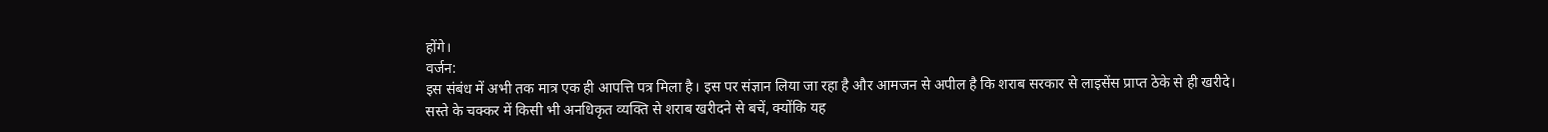होंगे।
वर्जन:
इस संबंध में अभी तक मात्र एक ही आपत्ति पत्र मिला है। इस पर संज्ञान लिया जा रहा है और आमजन से अपील है कि शराब सरकार से लाइसेंस प्राप्त ठेके से ही खरीदे। सस्ते के चक्कर में किसी भी अनधिकृत व्यक्ति से शराब खरीदने से बचें, क्योंकि यह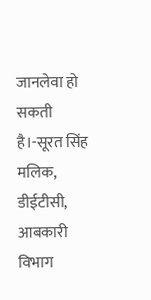जानलेवा हो सकती है।-सूरत सिंह मलिक, डीईटीसी, आबकारी विभाग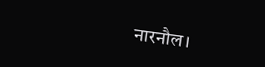नारनौल।